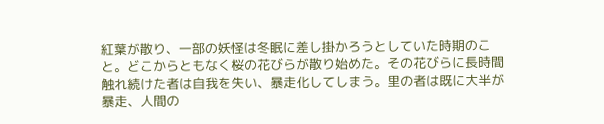紅葉が散り、一部の妖怪は冬眠に差し掛かろうとしていた時期のこと。どこからともなく桜の花びらが散り始めた。その花びらに長時間触れ続けた者は自我を失い、暴走化してしまう。里の者は既に大半が暴走、人間の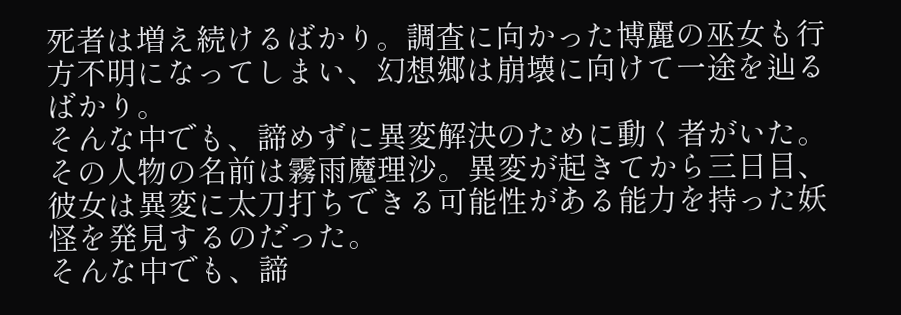死者は増え続けるばかり。調査に向かった博麗の巫女も行方不明になってしまい、幻想郷は崩壊に向けて一途を辿るばかり。
そんな中でも、諦めずに異変解決のために動く者がいた。その人物の名前は霧雨魔理沙。異変が起きてから三日目、彼女は異変に太刀打ちできる可能性がある能力を持った妖怪を発見するのだった。
そんな中でも、諦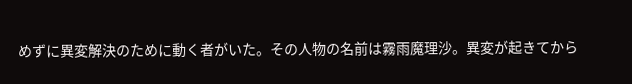めずに異変解決のために動く者がいた。その人物の名前は霧雨魔理沙。異変が起きてから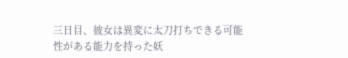三日目、彼女は異変に太刀打ちできる可能性がある能力を持った妖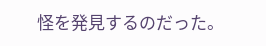怪を発見するのだった。